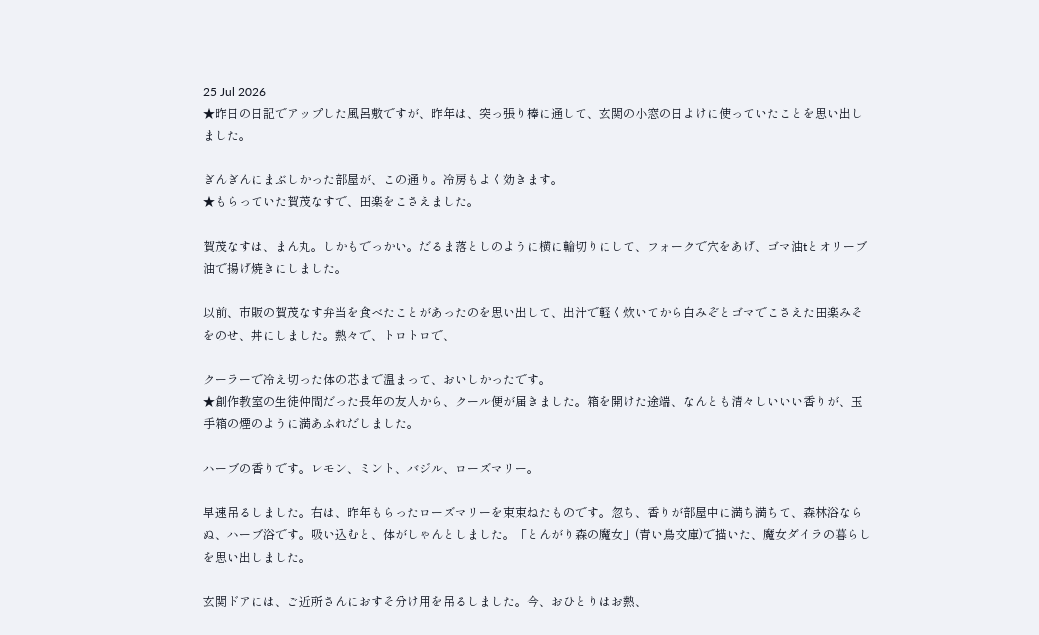25 Jul 2026
★昨日の日記でアップした風呂敷ですが、昨年は、突っ張り棒に通して、玄関の小窓の日よけに使っていたことを思い出しました。

ぎんぎんにまぶしかった部屋が、この通り。冷房もよく効きます。
★もらっていた賀茂なすで、田楽をこさえました。

賀茂なすは、まん丸。しかもでっかい。だるま落としのように横に輪切りにして、フォークで穴をあげ、ゴマ油tとオリーブ油で揚げ焼きにしました。

以前、市販の賀茂なす弁当を食べたことがあったのを思い出して、出汁で軽く炊いてから白みぞとゴマでこさえた田楽みそをのせ、丼にしました。熱々で、トロトロで、

クーラーで冷え切った体の芯まで温まって、おいしかったです。
★創作教室の生徒仲間だった長年の友人から、クール便が届きました。箱を開けた途端、なんとも清々しいいい香りが、玉手箱の煙のように満あふれだしました。

ハーブの香りです。レモン、ミント、バジル、ローズマリー。

早速吊るしました。右は、昨年もらったローズマリーを束束ねたものです。忽ち、香りが部屋中に満ち満ちて、森林浴ならぬ、ハーブ浴です。吸い込むと、体がしゃんとしました。「とんがり森の魔女」(青い鳥文庫)で描いた、魔女ダイラの暮らしを思い出しました。

玄関ドアには、ご近所さんにおすそ分け用を吊るしました。今、おひとりはお熱、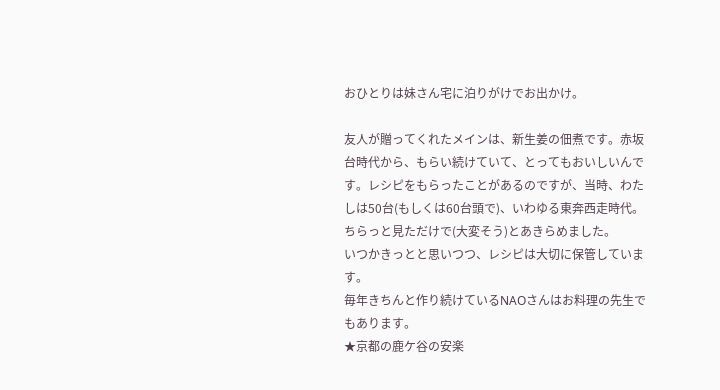おひとりは妹さん宅に泊りがけでお出かけ。

友人が贈ってくれたメインは、新生姜の佃煮です。赤坂台時代から、もらい続けていて、とってもおいしいんです。レシピをもらったことがあるのですが、当時、わたしは50台(もしくは60台頭で)、いわゆる東奔西走時代。ちらっと見ただけで(大変そう)とあきらめました。
いつかきっとと思いつつ、レシピは大切に保管しています。
毎年きちんと作り続けているNAOさんはお料理の先生でもあります。
★京都の鹿ケ谷の安楽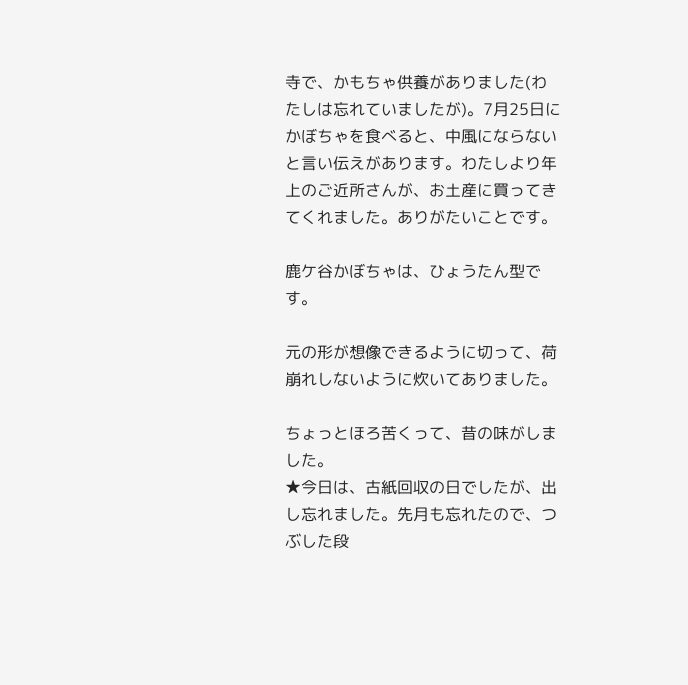寺で、かもちゃ供養がありました(わたしは忘れていましたが)。7月25日にかぼちゃを食べると、中風にならないと言い伝えがあります。わたしより年上のご近所さんが、お土産に買ってきてくれました。ありがたいことです。

鹿ケ谷かぼちゃは、ひょうたん型です。

元の形が想像できるように切って、荷崩れしないように炊いてありました。

ちょっとほろ苦くって、昔の味がしました。
★今日は、古紙回収の日でしたが、出し忘れました。先月も忘れたので、つぶした段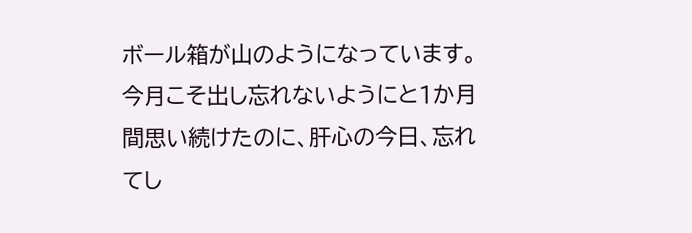ボール箱が山のようになっています。今月こそ出し忘れないようにと1か月間思い続けたのに、肝心の今日、忘れてし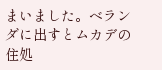まいました。ベランダに出すとムカデの住処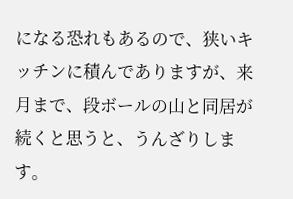になる恐れもあるので、狭いキッチンに積んでありますが、来月まで、段ボールの山と同居が続くと思うと、うんざりします。